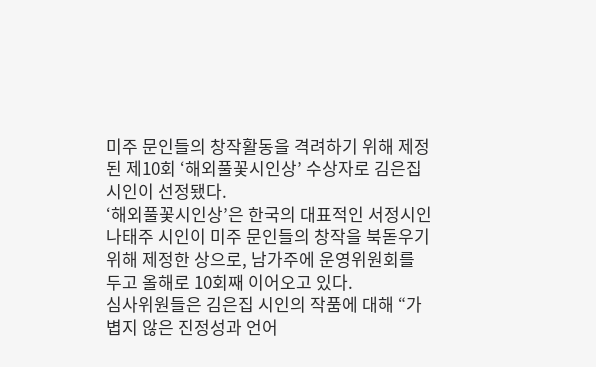미주 문인들의 창작활동을 격려하기 위해 제정된 제10회 ‘해외풀꽃시인상’ 수상자로 김은집 시인이 선정됐다.
‘해외풀꽃시인상’은 한국의 대표적인 서정시인 나태주 시인이 미주 문인들의 창작을 북돋우기 위해 제정한 상으로, 남가주에 운영위원회를 두고 올해로 10회째 이어오고 있다.
심사위원들은 김은집 시인의 작품에 대해 “가볍지 않은 진정성과 언어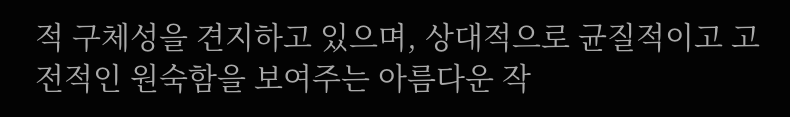적 구체성을 견지하고 있으며, 상대적으로 균질적이고 고전적인 원숙함을 보여주는 아름다운 작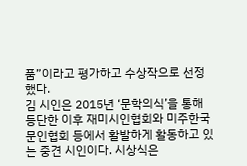품”이라고 평가하고 수상작으로 선정했다.
김 시인은 2015년 ‘문학의식’을 통해 등단한 이후 재미시인협회와 미주한국문인협회 등에서 활발하게 활동하고 있는 중견 시인이다. 시상식은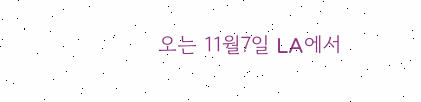오는 11월7일 LA에서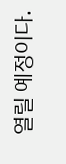열릴 예정이다.